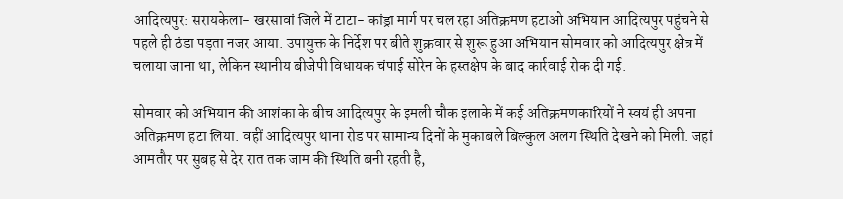आदित्यपुर: सरायकेला- खरसावां जिले में टाटा- कांड्रा मार्ग पर चल रहा अतिक्रमण हटाओ अभियान आदित्यपुर पहुंचने से पहले ही ठंडा पड़ता नजर आया. उपायुक्त के निर्देश पर बीते शुक्रवार से शुरू हुआ अभियान सोमवार को आदित्यपुर क्षेत्र में चलाया जाना था, लेकिन स्थानीय बीजेपी विधायक चंपाई सोरेन के हस्तक्षेप के बाद कार्रवाई रोक दी गई.

सोमवार को अभियान की आशंका के बीच आदित्यपुर के इमली चौक इलाके में कई अतिक्रमणकारियों ने स्वयं ही अपना अतिक्रमण हटा लिया. वहीं आदित्यपुर थाना रोड पर सामान्य दिनों के मुकाबले बिल्कुल अलग स्थिति देखने को मिली. जहां आमतौर पर सुबह से देर रात तक जाम की स्थिति बनी रहती है,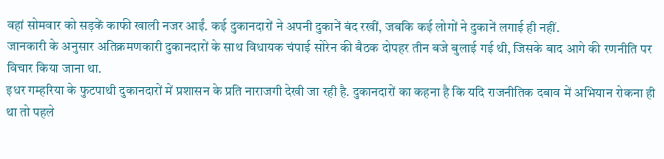वहां सोमवार को सड़कें काफी खाली नजर आईं. कई दुकानदारों ने अपनी दुकानें बंद रखीं, जबकि कई लोगों ने दुकानें लगाई ही नहीं.
जानकारी के अनुसार अतिक्रमणकारी दुकानदारों के साथ विधायक चंपाई सोरेन की बैठक दोपहर तीन बजे बुलाई गई थी, जिसके बाद आगे की रणनीति पर विचार किया जाना था.
इधर गम्हरिया के फुटपाथी दुकानदारों में प्रशासन के प्रति नाराजगी देखी जा रही है. दुकानदारों का कहना है कि यदि राजनीतिक दबाव में अभियान रोकना ही था तो पहले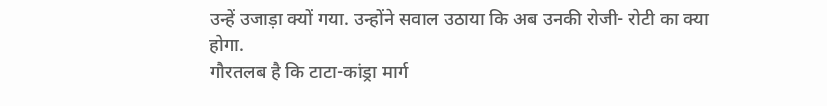उन्हें उजाड़ा क्यों गया. उन्होंने सवाल उठाया कि अब उनकी रोजी- रोटी का क्या होगा.
गौरतलब है कि टाटा-कांड्रा मार्ग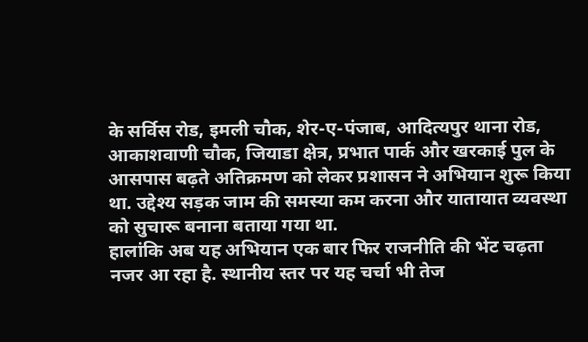के सर्विस रोड, इमली चौक, शेर-ए-पंजाब, आदित्यपुर थाना रोड, आकाशवाणी चौक, जियाडा क्षेत्र, प्रभात पार्क और खरकाई पुल के आसपास बढ़ते अतिक्रमण को लेकर प्रशासन ने अभियान शुरू किया था. उद्देश्य सड़क जाम की समस्या कम करना और यातायात व्यवस्था को सुचारू बनाना बताया गया था.
हालांकि अब यह अभियान एक बार फिर राजनीति की भेंट चढ़ता नजर आ रहा है. स्थानीय स्तर पर यह चर्चा भी तेज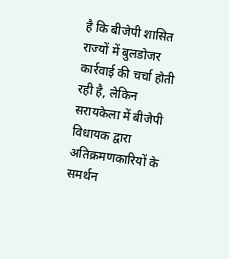है कि बीजेपी शासित राज्यों में बुलडोजर कार्रवाई की चर्चा होती रही है, लेकिन सरायकेला में बीजेपी विधायक द्वारा अतिक्रमणकारियों के समर्थन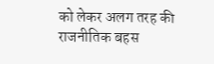को लेकर अलग तरह की राजनीतिक बहस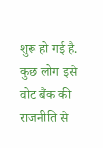शुरू हो गई है. कुछ लोग इसे वोट बैंक की राजनीति से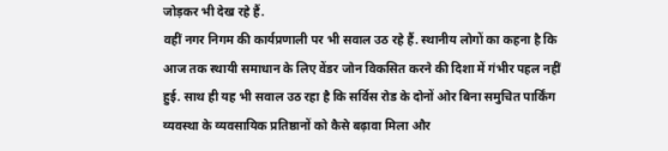जोड़कर भी देख रहे हैं.
वहीं नगर निगम की कार्यप्रणाली पर भी सवाल उठ रहे हैं. स्थानीय लोगों का कहना है कि आज तक स्थायी समाधान के लिए वेंडर जोन विकसित करने की दिशा में गंभीर पहल नहीं हुई. साथ ही यह भी सवाल उठ रहा है कि सर्विस रोड के दोनों ओर बिना समुचित पार्किंग व्यवस्था के व्यवसायिक प्रतिष्ठानों को कैसे बढ़ावा मिला और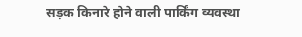सड़क किनारे होने वाली पार्किंग व्यवस्था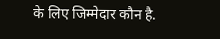के लिए जिम्मेदार कौन है.